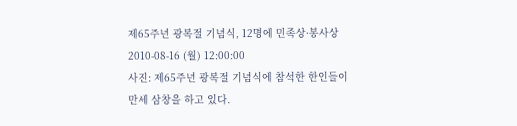제65주년 광복절 기념식, 12명에 민족상·봉사상
2010-08-16 (월) 12:00:00
사진: 제65주년 광복절 기념식에 참석한 한인들이 만세 삼창을 하고 있다.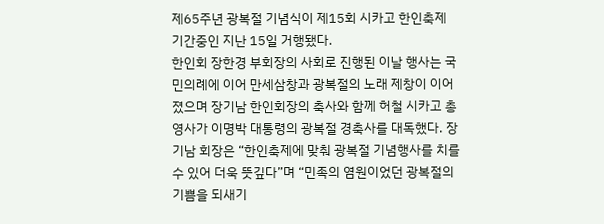제65주년 광복절 기념식이 제15회 시카고 한인축제 기간중인 지난 15일 거행됐다.
한인회 장한경 부회장의 사회로 진행된 이날 행사는 국민의례에 이어 만세삼창과 광복절의 노래 제창이 이어졌으며 장기남 한인회장의 축사와 함께 허철 시카고 총영사가 이명박 대통령의 광복절 경축사를 대독했다. 장기남 회장은 “한인축제에 맞춰 광복절 기념행사를 치를 수 있어 더욱 뜻깊다”며 “민족의 염원이었던 광복절의 기쁨을 되새기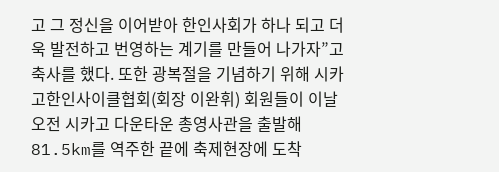고 그 정신을 이어받아 한인사회가 하나 되고 더욱 발전하고 번영하는 계기를 만들어 나가자”고 축사를 했다. 또한 광복절을 기념하기 위해 시카고한인사이클협회(회장 이완휘) 회원들이 이날 오전 시카고 다운타운 총영사관을 출발해 81.5km를 역주한 끝에 축제현장에 도착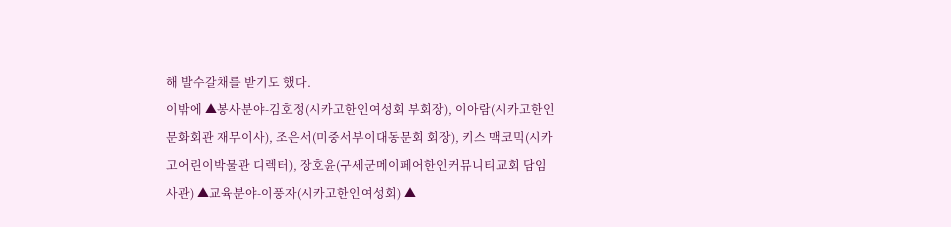해 발수갈채를 받기도 했다.
이밖에 ▲봉사분야-김호정(시카고한인여성회 부회장), 이아람(시카고한인문화회관 재무이사), 조은서(미중서부이대동문회 회장), 키스 맥코믹(시카고어린이박물관 디렉터), 장호윤(구세군메이페어한인커뮤니티교회 담임사관) ▲교육분야-이풍자(시카고한인여성회) ▲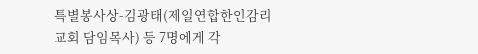특별봉사상-김광태(제일연합한인감리교회 담임목사) 등 7명에게 각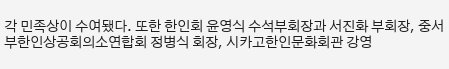각 민족상이 수여됐다. 또한 한인회 윤영식 수석부회장과 서진화 부회장, 중서부한인상공회의소연합회 정병식 회장, 시카고한인문화회관 강영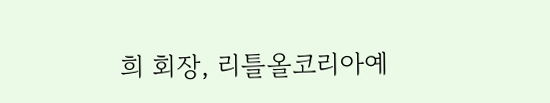희 회장, 리틀올코리아예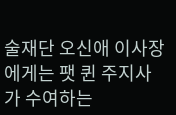술재단 오신애 이사장에게는 팻 퀸 주지사가 수여하는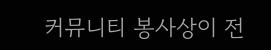커뮤니티 봉사상이 전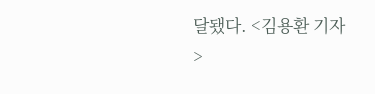달됐다. <김용환 기자>